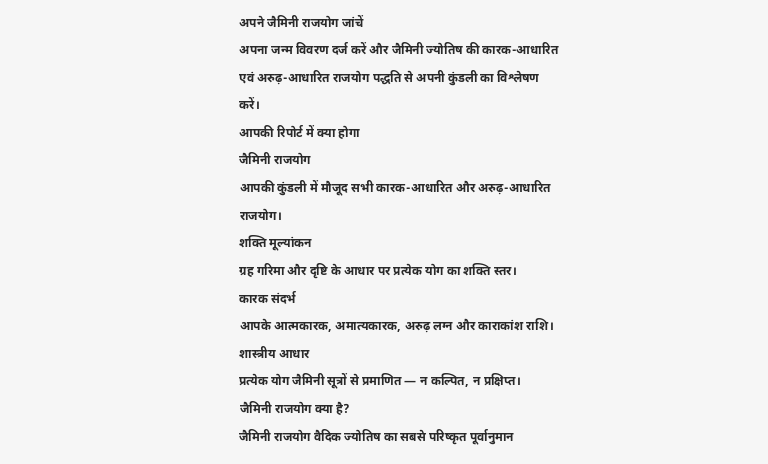अपने जैमिनी राजयोग जांचें
अपना जन्म विवरण दर्ज करें और जैमिनी ज्योतिष की कारक-आधारित एवं अरुढ़-आधारित राजयोग पद्धति से अपनी कुंडली का विश्लेषण करें।
आपकी रिपोर्ट में क्या होगा
जैमिनी राजयोग
आपकी कुंडली में मौजूद सभी कारक-आधारित और अरुढ़-आधारित राजयोग।
शक्ति मूल्यांकन
ग्रह गरिमा और दृष्टि के आधार पर प्रत्येक योग का शक्ति स्तर।
कारक संदर्भ
आपके आत्मकारक, अमात्यकारक, अरुढ़ लग्न और काराकांश राशि।
शास्त्रीय आधार
प्रत्येक योग जैमिनी सूत्रों से प्रमाणित — न कल्पित, न प्रक्षिप्त।
जैमिनी राजयोग क्या है?
जैमिनी राजयोग वैदिक ज्योतिष का सबसे परिष्कृत पूर्वानुमान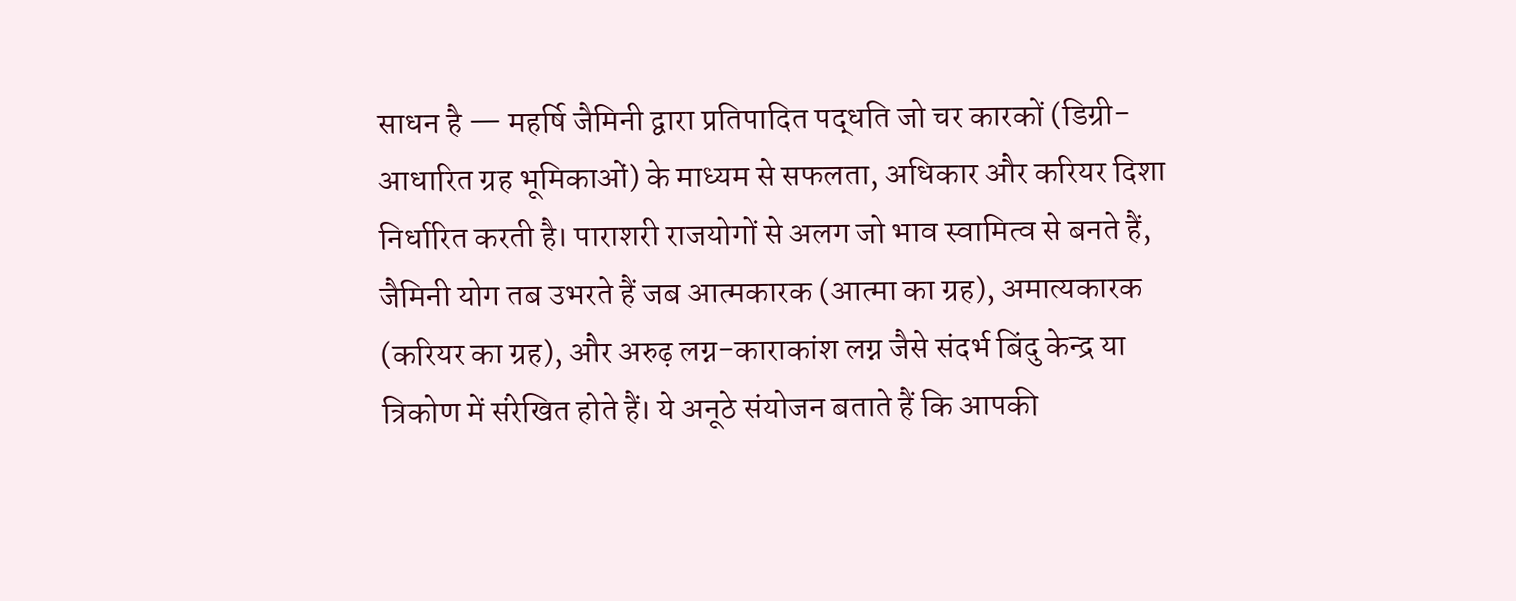साधन है — महर्षि जैमिनी द्वारा प्रतिपादित पद्धति जो चर कारकों (डिग्री-आधारित ग्रह भूमिकाओं) के माध्यम से सफलता, अधिकार और करियर दिशा निर्धारित करती है। पाराशरी राजयोगों से अलग जो भाव स्वामित्व से बनते हैं, जैमिनी योग तब उभरते हैं जब आत्मकारक (आत्मा का ग्रह), अमात्यकारक (करियर का ग्रह), और अरुढ़ लग्न-काराकांश लग्न जैसे संदर्भ बिंदु केन्द्र या त्रिकोण में संरेखित होते हैं। ये अनूठे संयोजन बताते हैं कि आपकी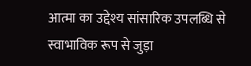आत्मा का उद्देश्य सांसारिक उपलब्धि से स्वाभाविक रूप से जुड़ा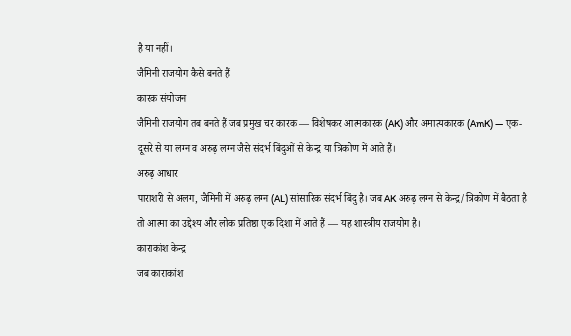है या नहीं।
जैमिनी राजयोग कैसे बनते हैं
कारक संयोजन
जैमिनी राजयोग तब बनते हैं जब प्रमुख चर कारक — विशेषकर आत्मकारक (AK) और अमात्यकारक (AmK) — एक-दूसरे से या लग्न व अरुढ़ लग्न जैसे संदर्भ बिंदुओं से केन्द्र या त्रिकोण में आते हैं।
अरुढ़ आधार
पाराशरी से अलग, जैमिनी में अरुढ़ लग्न (AL) सांसारिक संदर्भ बिंदु है। जब AK अरुढ़ लग्न से केन्द्र/त्रिकोण में बैठता है तो आत्मा का उद्देश्य और लोक प्रतिष्ठा एक दिशा में आते हैं — यह शास्त्रीय राजयोग है।
काराकांश केन्द्र
जब काराकांश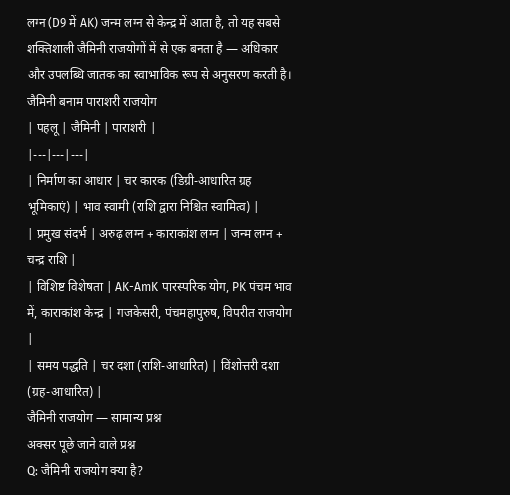लग्न (D9 में AK) जन्म लग्न से केन्द्र में आता है, तो यह सबसे शक्तिशाली जैमिनी राजयोगों में से एक बनता है — अधिकार और उपलब्धि जातक का स्वाभाविक रूप से अनुसरण करती है।
जैमिनी बनाम पाराशरी राजयोग
| पहलू | जैमिनी | पाराशरी |
|---|---|---|
| निर्माण का आधार | चर कारक (डिग्री-आधारित ग्रह भूमिकाएं) | भाव स्वामी (राशि द्वारा निश्चित स्वामित्व) |
| प्रमुख संदर्भ | अरुढ़ लग्न + काराकांश लग्न | जन्म लग्न + चन्द्र राशि |
| विशिष्ट विशेषता | AK-AmK पारस्परिक योग, PK पंचम भाव में, काराकांश केन्द्र | गजकेसरी, पंचमहापुरुष, विपरीत राजयोग |
| समय पद्धति | चर दशा (राशि-आधारित) | विंशोत्तरी दशा (ग्रह-आधारित) |
जैमिनी राजयोग — सामान्य प्रश्न
अक्सर पूछे जाने वाले प्रश्न
Q: जैमिनी राजयोग क्या है?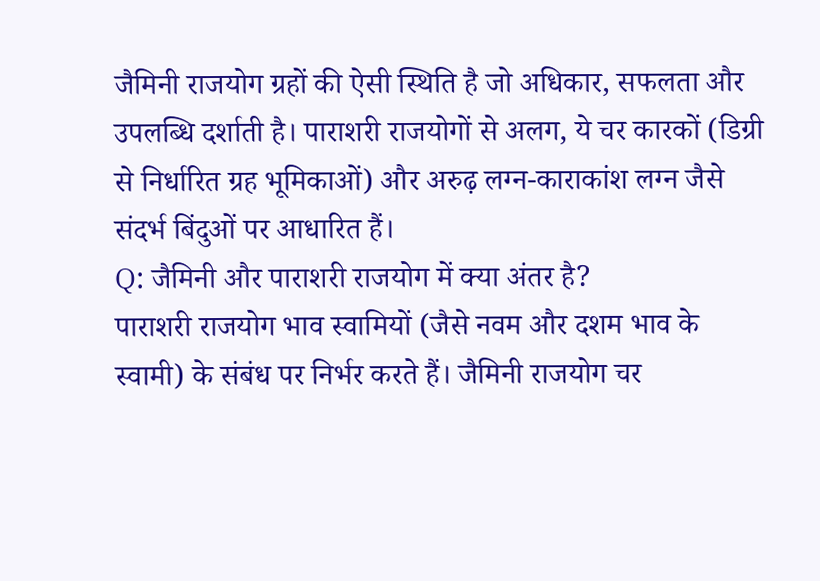जैमिनी राजयोग ग्रहों की ऐसी स्थिति है जो अधिकार, सफलता और उपलब्धि दर्शाती है। पाराशरी राजयोगों से अलग, ये चर कारकों (डिग्री से निर्धारित ग्रह भूमिकाओं) और अरुढ़ लग्न-काराकांश लग्न जैसे संदर्भ बिंदुओं पर आधारित हैं।
Q: जैमिनी और पाराशरी राजयोग में क्या अंतर है?
पाराशरी राजयोग भाव स्वामियों (जैसे नवम और दशम भाव के स्वामी) के संबंध पर निर्भर करते हैं। जैमिनी राजयोग चर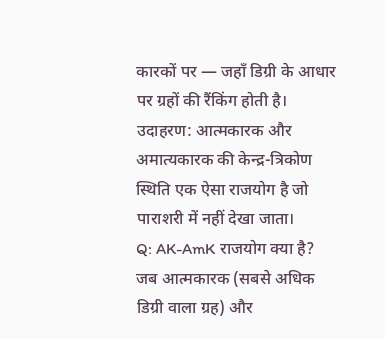कारकों पर — जहाँ डिग्री के आधार पर ग्रहों की रैंकिंग होती है। उदाहरण: आत्मकारक और अमात्यकारक की केन्द्र-त्रिकोण स्थिति एक ऐसा राजयोग है जो पाराशरी में नहीं देखा जाता।
Q: AK-AmK राजयोग क्या है?
जब आत्मकारक (सबसे अधिक डिग्री वाला ग्रह) और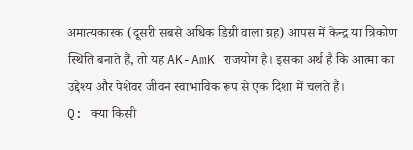अमात्यकारक (दूसरी सबसे अधिक डिग्री वाला ग्रह) आपस में केन्द्र या त्रिकोण स्थिति बनाते हैं, तो यह AK-AmK राजयोग है। इसका अर्थ है कि आत्मा का उद्देश्य और पेशेवर जीवन स्वाभाविक रूप से एक दिशा में चलते हैं।
Q: क्या किसी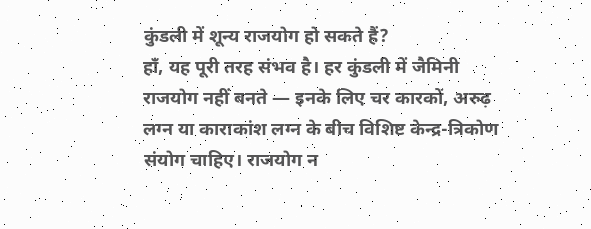कुंडली में शून्य राजयोग हो सकते हैं?
हाँ, यह पूरी तरह संभव है। हर कुंडली में जैमिनी राजयोग नहीं बनते — इनके लिए चर कारकों, अरुढ़ लग्न या काराकांश लग्न के बीच विशिष्ट केन्द्र-त्रिकोण संयोग चाहिए। राजयोग न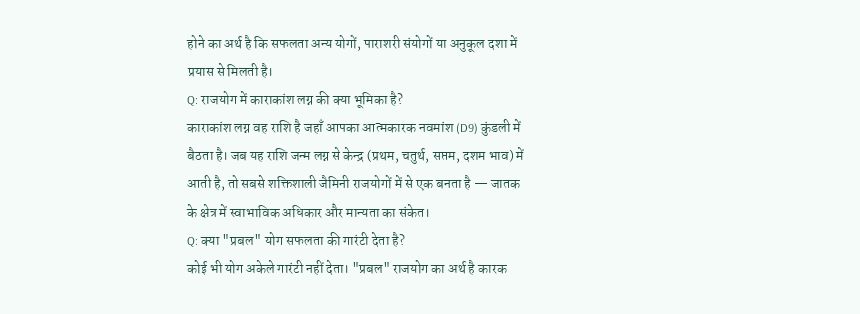होने का अर्थ है कि सफलता अन्य योगों, पाराशरी संयोगों या अनुकूल दशा में प्रयास से मिलती है।
Q: राजयोग में काराकांश लग्न की क्या भूमिका है?
काराकांश लग्न वह राशि है जहाँ आपका आत्मकारक नवमांश (D9) कुंडली में बैठता है। जब यह राशि जन्म लग्न से केन्द्र (प्रथम, चतुर्थ, सप्तम, दशम भाव) में आती है, तो सबसे शक्तिशाली जैमिनी राजयोगों में से एक बनता है — जातक के क्षेत्र में स्वाभाविक अधिकार और मान्यता का संकेत।
Q: क्या "प्रबल" योग सफलता की गारंटी देता है?
कोई भी योग अकेले गारंटी नहीं देता। "प्रबल" राजयोग का अर्थ है कारक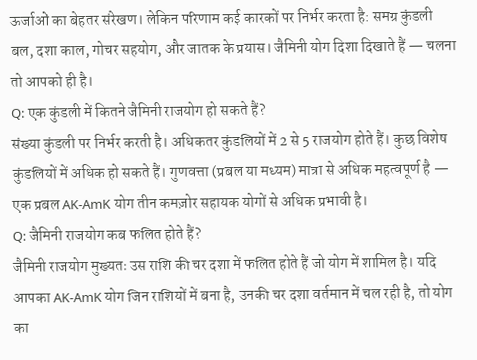ऊर्जाओं का बेहतर संरेखण। लेकिन परिणाम कई कारकों पर निर्भर करता है: समग्र कुंडली बल, दशा काल, गोचर सहयोग, और जातक के प्रयास। जैमिनी योग दिशा दिखाते हैं — चलना तो आपको ही है।
Q: एक कुंडली में कितने जैमिनी राजयोग हो सकते हैं?
संख्या कुंडली पर निर्भर करती है। अधिकतर कुंडलियों में 2 से 5 राजयोग होते हैं। कुछ विशेष कुंडलियों में अधिक हो सकते हैं। गुणवत्ता (प्रबल या मध्यम) मात्रा से अधिक महत्वपूर्ण है — एक प्रबल AK-AmK योग तीन कमज़ोर सहायक योगों से अधिक प्रभावी है।
Q: जैमिनी राजयोग कब फलित होते हैं?
जैमिनी राजयोग मुख्यतः उस राशि की चर दशा में फलित होते हैं जो योग में शामिल है। यदि आपका AK-AmK योग जिन राशियों में बना है, उनकी चर दशा वर्तमान में चल रही है, तो योग का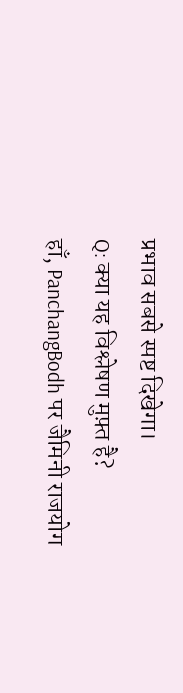प्रभाव सबसे स्पष्ट दिखेगा।
Q: क्या यह विश्लेषण मुफ़्त है?
हाँ, PanchangBodh पर जैमिनी राजयोग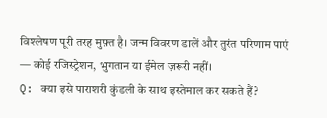विश्लेषण पूरी तरह मुफ़्त है। जन्म विवरण डालें और तुरंत परिणाम पाएं — कोई रजिस्ट्रेशन, भुगतान या ईमेल ज़रूरी नहीं।
Q: क्या इसे पाराशरी कुंडली के साथ इस्तेमाल कर सकते हैं?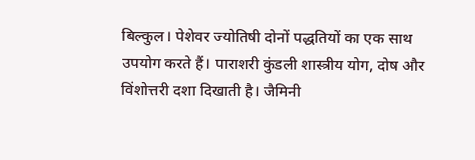बिल्कुल। पेशेवर ज्योतिषी दोनों पद्धतियों का एक साथ उपयोग करते हैं। पाराशरी कुंडली शास्त्रीय योग, दोष और विंशोत्तरी दशा दिखाती है। जैमिनी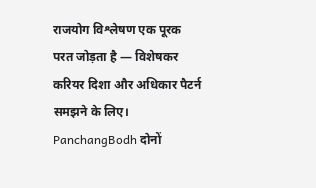राजयोग विश्लेषण एक पूरक परत जोड़ता है — विशेषकर करियर दिशा और अधिकार पैटर्न समझने के लिए। PanchangBodh दोनों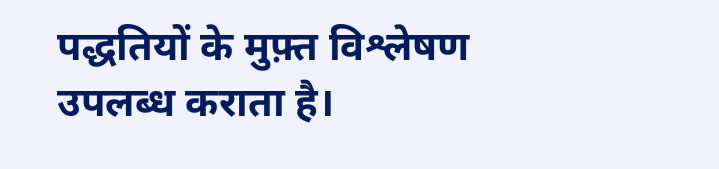पद्धतियों के मुफ़्त विश्लेषण उपलब्ध कराता है।